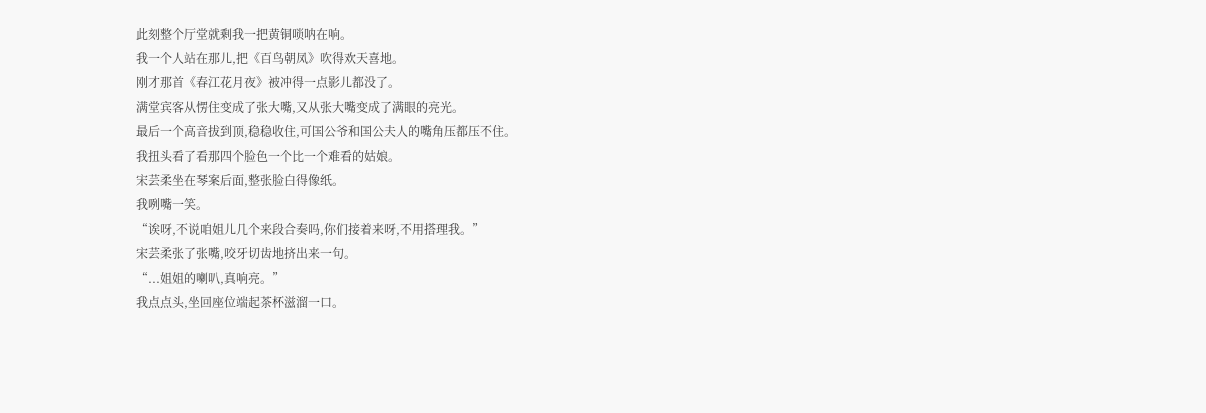此刻整个厅堂就剩我一把黄铜唢呐在响。
我一个人站在那儿,把《百鸟朝凤》吹得欢天喜地。
刚才那首《春江花月夜》被冲得一点影儿都没了。
满堂宾客从愣住变成了张大嘴,又从张大嘴变成了满眼的亮光。
最后一个高音拔到顶,稳稳收住,可国公爷和国公夫人的嘴角压都压不住。
我扭头看了看那四个脸色一个比一个难看的姑娘。
宋芸柔坐在琴案后面,整张脸白得像纸。
我咧嘴一笑。
“诶呀,不说咱姐儿几个来段合奏吗,你们接着来呀,不用搭理我。”
宋芸柔张了张嘴,咬牙切齿地挤出来一句。
“...姐姐的喇叭,真响亮。”
我点点头,坐回座位端起茶杯滋溜一口。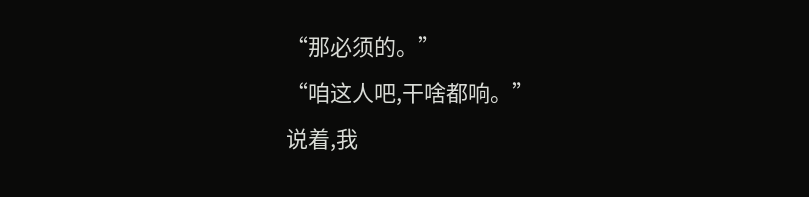“那必须的。”
“咱这人吧,干啥都响。”
说着,我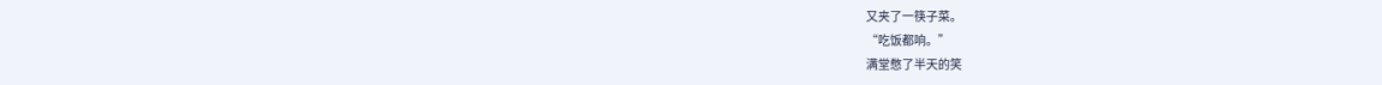又夹了一筷子菜。
“吃饭都响。”
满堂憋了半天的笑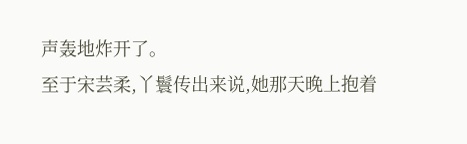声轰地炸开了。
至于宋芸柔,丫鬟传出来说,她那天晚上抱着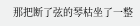那把断了弦的琴枯坐了一整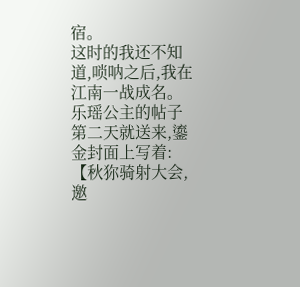宿。
这时的我还不知道,唢呐之后,我在江南一战成名。
乐瑶公主的帖子第二天就送来,鎏金封面上写着:
【秋狝骑射大会,邀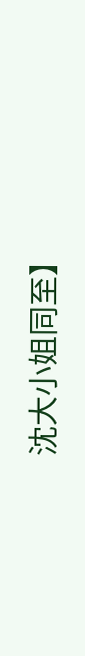沈大小姐同至】